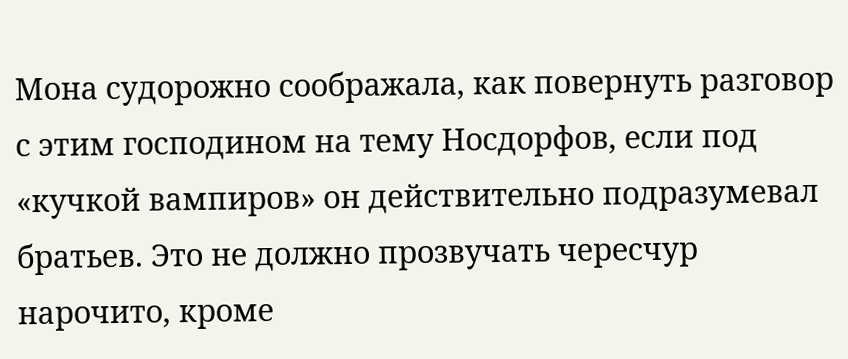Мона судорожно соображала, как повернуть разговор с этим господином на тему Носдорфов, если под «кучкой вампиров» он действительно подразумевал братьев. Это не должно прозвучать чересчур нарочито, кроме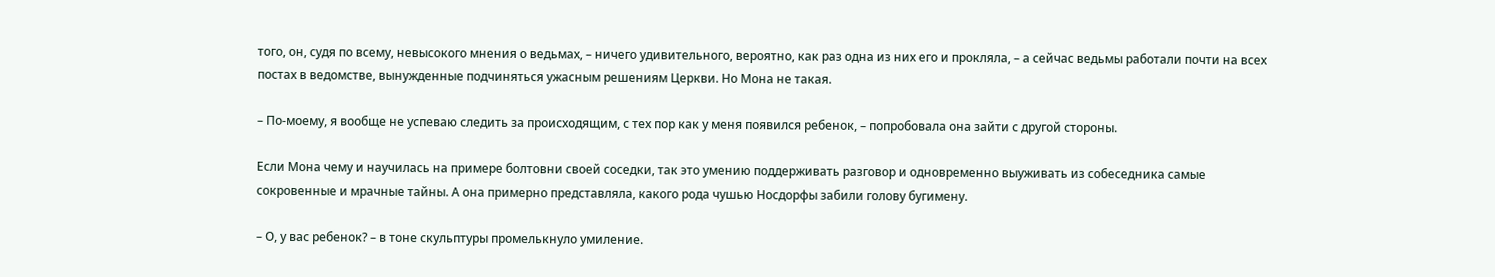того, он, судя по всему, невысокого мнения о ведьмах, – ничего удивительного, вероятно, как раз одна из них его и прокляла, – а сейчас ведьмы работали почти на всех постах в ведомстве, вынужденные подчиняться ужасным решениям Церкви. Но Мона не такая.

– По-моему, я вообще не успеваю следить за происходящим, с тех пор как у меня появился ребенок, – попробовала она зайти с другой стороны.

Если Мона чему и научилась на примере болтовни своей соседки, так это умению поддерживать разговор и одновременно выуживать из собеседника самые сокровенные и мрачные тайны. А она примерно представляла, какого рода чушью Носдорфы забили голову бугимену.

– О, у вас ребенок? – в тоне скульптуры промелькнуло умиление.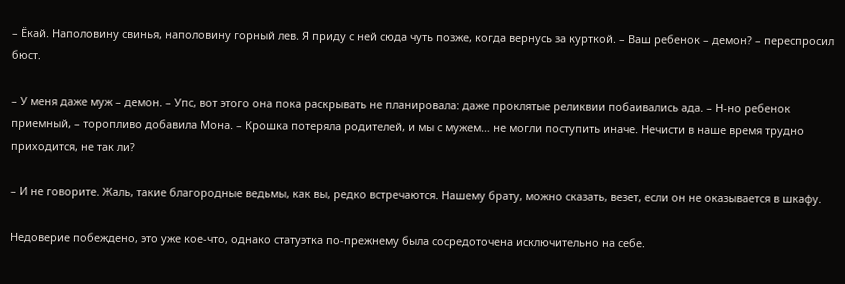– Ёкай. Наполовину свинья, наполовину горный лев. Я приду с ней сюда чуть позже, когда вернусь за курткой. – Ваш ребенок – демон? – переспросил бюст.

– У меня даже муж – демон. – Упс, вот этого она пока раскрывать не планировала: даже проклятые реликвии побаивались ада. – Н-но ребенок приемный, – торопливо добавила Мона. – Крошка потеряла родителей, и мы с мужем… не могли поступить иначе. Нечисти в наше время трудно приходится, не так ли?

– И не говорите. Жаль, такие благородные ведьмы, как вы, редко встречаются. Нашему брату, можно сказать, везет, если он не оказывается в шкафу.

Недоверие побеждено, это уже кое-что, однако статуэтка по-прежнему была сосредоточена исключительно на себе.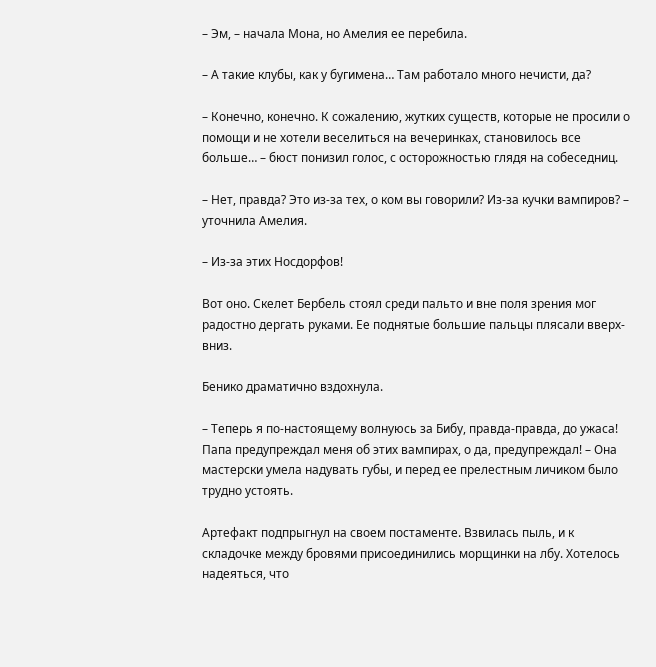– Эм, – начала Мона, но Амелия ее перебила.

– А такие клубы, как у бугимена… Там работало много нечисти, да?

– Конечно, конечно. К сожалению, жутких существ, которые не просили о помощи и не хотели веселиться на вечеринках, становилось все больше… – бюст понизил голос, с осторожностью глядя на собеседниц.

– Нет, правда? Это из-за тех, о ком вы говорили? Из-за кучки вампиров? – уточнила Амелия.

– Из-за этих Носдорфов!

Вот оно. Скелет Бербель стоял среди пальто и вне поля зрения мог радостно дергать руками. Ее поднятые большие пальцы плясали вверх-вниз.

Бенико драматично вздохнула.

– Теперь я по-настоящему волнуюсь за Бибу, правда-правда, до ужаса! Папа предупреждал меня об этих вампирах, о да, предупреждал! – Она мастерски умела надувать губы, и перед ее прелестным личиком было трудно устоять.

Артефакт подпрыгнул на своем постаменте. Взвилась пыль, и к складочке между бровями присоединились морщинки на лбу. Хотелось надеяться, что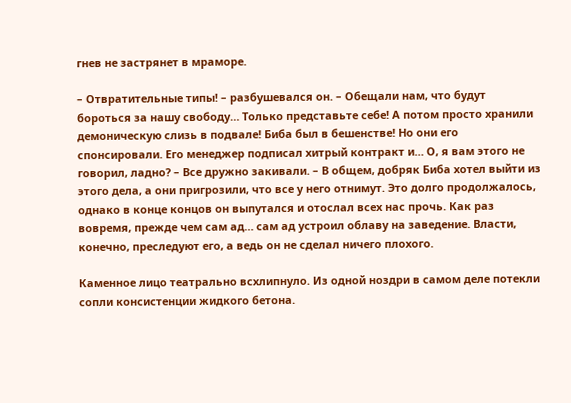гнев не застрянет в мраморе.

– Отвратительные типы! – разбушевался он. – Обещали нам, что будут бороться за нашу свободу… Только представьте себе! А потом просто хранили демоническую слизь в подвале! Биба был в бешенстве! Но они его спонсировали. Его менеджер подписал хитрый контракт и… О, я вам этого не говорил, ладно? – Все дружно закивали. – В общем, добряк Биба хотел выйти из этого дела, а они пригрозили, что все у него отнимут. Это долго продолжалось, однако в конце концов он выпутался и отослал всех нас прочь. Как раз вовремя, прежде чем сам ад… сам ад устроил облаву на заведение. Власти, конечно, преследуют его, а ведь он не сделал ничего плохого.

Каменное лицо театрально всхлипнуло. Из одной ноздри в самом деле потекли сопли консистенции жидкого бетона.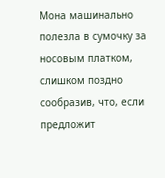Мона машинально полезла в сумочку за носовым платком, слишком поздно сообразив, что, если предложит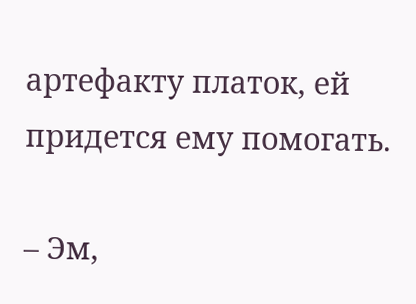артефакту платок, ей придется ему помогать.

– Эм,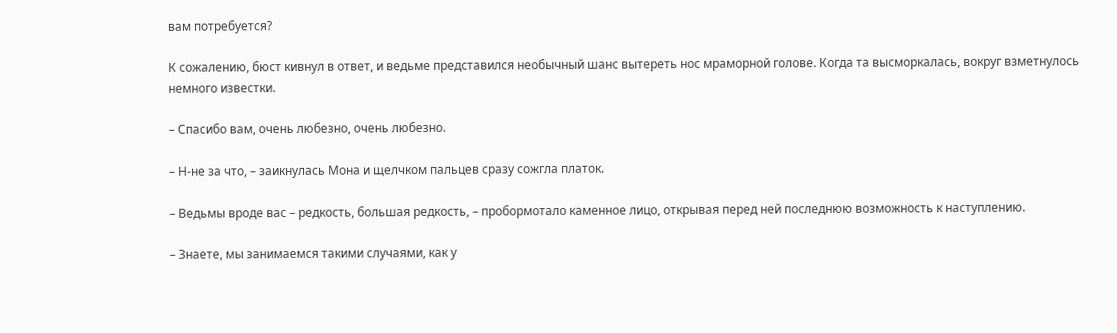вам потребуется?

К сожалению, бюст кивнул в ответ, и ведьме представился необычный шанс вытереть нос мраморной голове. Когда та высморкалась, вокруг взметнулось немного известки.

– Спасибо вам, очень любезно, очень любезно.

– Н-не за что, – заикнулась Мона и щелчком пальцев сразу сожгла платок.

– Ведьмы вроде вас – редкость, большая редкость, – пробормотало каменное лицо, открывая перед ней последнюю возможность к наступлению.

– Знаете, мы занимаемся такими случаями, как у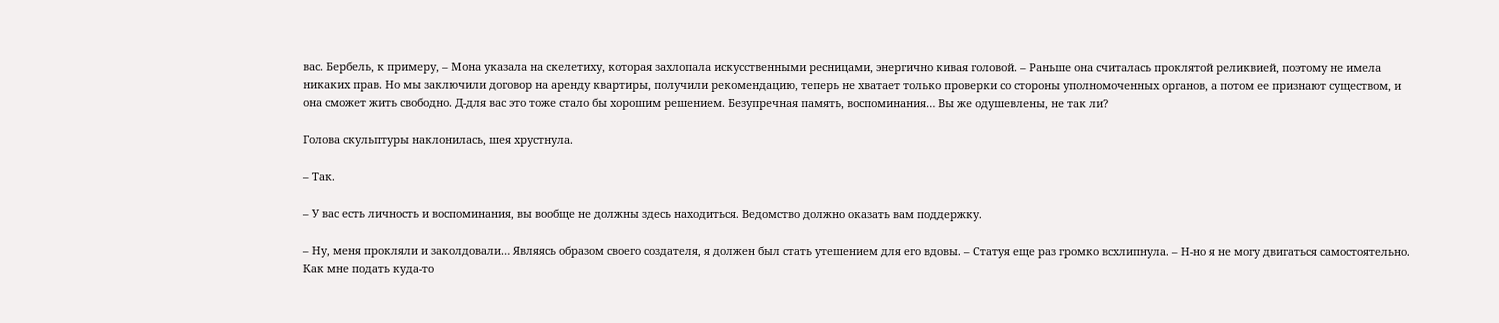вас. Бербель, к примеру, – Мона указала на скелетиху, которая захлопала искусственными ресницами, энергично кивая головой. – Раньше она считалась проклятой реликвией, поэтому не имела никаких прав. Но мы заключили договор на аренду квартиры, получили рекомендацию, теперь не хватает только проверки со стороны уполномоченных органов, а потом ее признают существом, и она сможет жить свободно. Д-для вас это тоже стало бы хорошим решением. Безупречная память, воспоминания… Вы же одушевлены, не так ли?

Голова скульптуры наклонилась, шея хрустнула.

– Так.

– У вас есть личность и воспоминания, вы вообще не должны здесь находиться. Ведомство должно оказать вам поддержку.

– Ну, меня прокляли и заколдовали… Являясь образом своего создателя, я должен был стать утешением для его вдовы. – Статуя еще раз громко всхлипнула. – Н-но я не могу двигаться самостоятельно. Как мне подать куда-то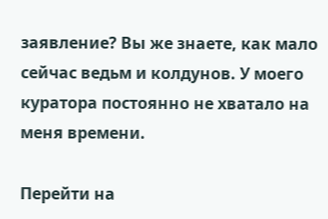заявление? Вы же знаете, как мало сейчас ведьм и колдунов. У моего куратора постоянно не хватало на меня времени.

Перейти на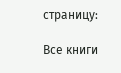страницу:

Все книги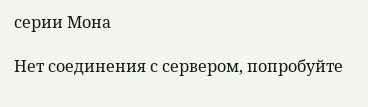серии Мона

Нет соединения с сервером, попробуйте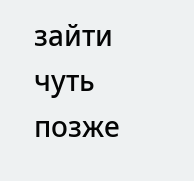зайти чуть позже